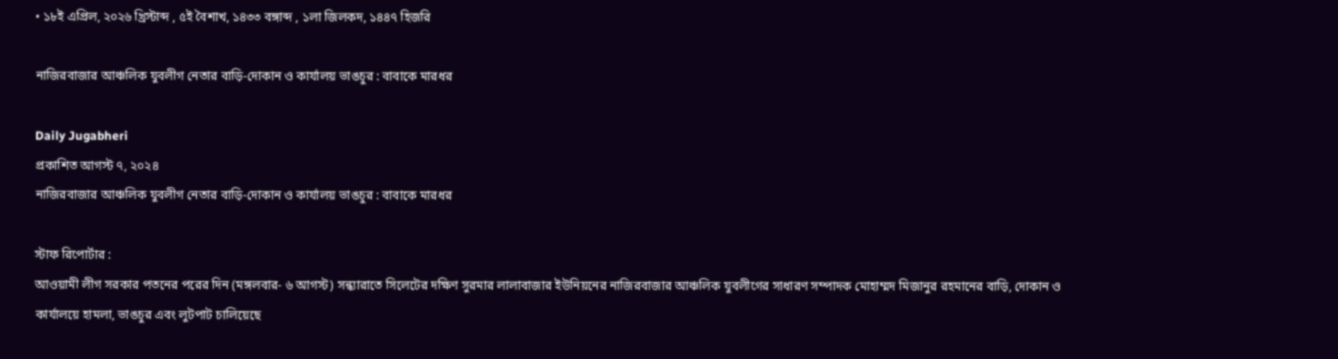• ১৮ই এপ্রিল, ২০২৬ খ্রিস্টাব্দ , ৫ই বৈশাখ, ১৪৩৩ বঙ্গাব্দ , ১লা জিলকদ, ১৪৪৭ হিজরি

নাজিরবাজার আঞ্চলিক যুবলীগ নেতার বাড়ি-দোকান ও কার্যালয় ভাঙচুর : বাবাকে মারধর

Daily Jugabheri
প্রকাশিত আগস্ট ৭, ২০২৪
নাজিরবাজার আঞ্চলিক যুবলীগ নেতার বাড়ি-দোকান ও কার্যালয় ভাঙচুর : বাবাকে মারধর

স্টাফ রিপোর্টার :
আওয়ামী লীগ সরকার পতনের পরের দিন (মঙ্গলবার- ৬ আগস্ট) সন্ধ্যারাতে সিলেটের দক্ষিণ সুরমার লালাবাজার ইউনিয়নের নাজিরবাজার আঞ্চলিক যুবলীগের সাধারণ সম্পাদক মোহাম্মদ মিজানুর রহমানের বাড়ি, দোকান ও কার্যালয়ে হামলা, ভাঙচুর এবং লুটপাট চালিয়েছে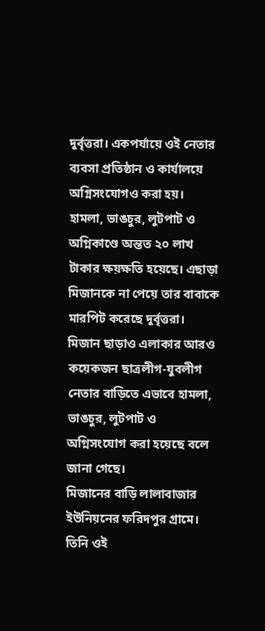দুর্বৃত্তরা। একপর্যায়ে ওই নেতার ব্যবসা প্রতিষ্ঠান ও কার্যালয়ে অগ্নিসংযোগও করা হয়। হামলা, ভাঙচুর, লুটপাট ও অগ্নিকাণ্ডে অন্তত ২০ লাখ টাকার ক্ষয়ক্ষতি হয়েছে। এছাড়া মিজানকে না পেয়ে তার বাবাকে মারপিট করেছে দুর্বৃত্তরা।
মিজান ছাড়াও এলাকার আরও কয়েকজন ছাত্রলীগ-যুবলীগ নেতার বাড়িতে এভাবে হামলা, ভাঙচুর, লুটপাট ও অগ্নিসংযোগ করা হয়েছে বলে জানা গেছে।
মিজানের বাড়ি লালাবাজার ইউনিয়নের ফরিদপুর গ্রামে। তিনি ওই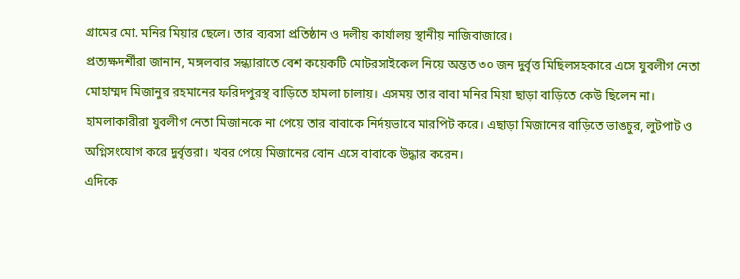গ্রামের মো. মনির মিয়ার ছেলে। তার ব্যবসা প্রতিষ্ঠান ও দলীয় কার্যালয় স্থানীয় নাজিবাজারে।
প্রত্যক্ষদর্শীরা জানান, মঙ্গলবার সন্ধ্যারাতে বেশ কয়েকটি মোটরসাইকেল নিয়ে অন্তত ৩০ জন দুর্বৃত্ত মিছিলসহকারে এসে যুবলীগ নেতা মোহাম্মদ মিজানুর রহমানের ফরিদপুরস্থ বাড়িতে হামলা চালায়। এসময় তার বাবা মনির মিয়া ছাড়া বাড়িতে কেউ ছিলেন না। হামলাকারীরা যুবলীগ নেতা মিজানকে না পেয়ে তার বাবাকে নির্দয়ভাবে মারপিট করে। এছাড়া মিজানের বাড়িতে ভাঙচুর, লুটপাট ও অগ্নিসংযোগ করে দুর্বৃত্তরা। খবর পেয়ে মিজানের বোন এসে বাবাকে উদ্ধার করেন।
এদিকে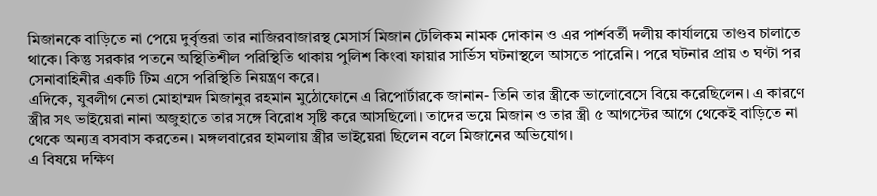মিজানকে বাড়িতে না পেয়ে দুর্বৃত্তরা তার নাজিরবাজারস্থ মেসার্স মিজান টেলিকম নামক দোকান ও এর পার্শবর্তী দলীয় কার্যালয়ে তাণ্ডব চালাতে থাকে। কিন্তু সরকার পতনে অস্থিতিশীল পরিস্থিতি থাকায় পুলিশ কিংবা ফায়ার সার্ভিস ঘটনাস্থলে আসতে পারেনি। পরে ঘটনার প্রায় ৩ ঘণ্টা পর সেনাবাহিনীর একটি টিম এসে পরিস্থিতি নিয়ন্ত্রণ করে।
এদিকে, যুবলীগ নেতা মোহাম্মদ মিজানুর রহমান মুঠোফোনে এ রিপোর্টারকে জানান- তিনি তার স্ত্রীকে ভালোবেসে বিয়ে করেছিলেন। এ কারণে স্ত্রীর সৎ ভাইয়েরা নানা অজুহাতে তার সঙ্গে বিরোধ সৃষ্টি করে আসছিলো। তাদের ভয়ে মিজান ও তার স্ত্রী ৫ আগস্টের আগে থেকেই বাড়িতে না থেকে অন্যত্র বসবাস করতেন। মঙ্গলবারের হামলায় স্ত্রীর ভাইয়েরা ছিলেন বলে মিজানের অভিযোগ।
এ বিষয়ে দক্ষিণ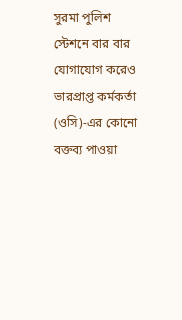সুরমা পুলিশ স্টেশনে বার বার যোগাযোগ করেও ভারপ্রাপ্ত কর্মকর্তা (ওসি)-এর কোনো বক্তব্য পাওয়া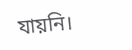যায়নি।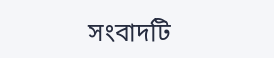সংবাদটি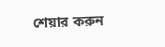শেয়ার করুন